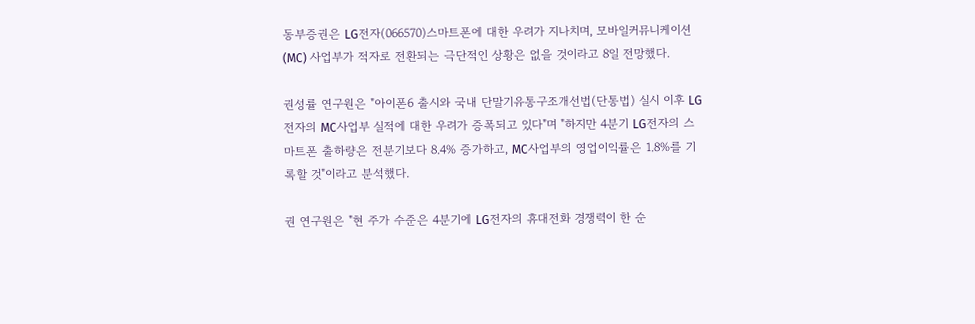동부증권은 LG전자(066570)스마트폰에 대한 우려가 지나치며, 모바일커뮤니케이션(MC) 사업부가 적자로 전환되는 극단적인 상황은 없을 것이라고 8일 전망했다.

권성률 연구원은 "아이폰6 출시와 국내 단말기유통구조개선법(단통법) 실시 이후 LG전자의 MC사업부 실적에 대한 우려가 증폭되고 있다"며 "하지만 4분기 LG전자의 스마트폰 출하량은 전분기보다 8.4% 증가하고, MC사업부의 영업이익률은 1.8%를 기록할 것"이라고 분석했다.

권 연구원은 "현 주가 수준은 4분기에 LG전자의 휴대전화 경쟁력이 한 순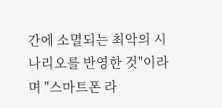간에 소멸되는 최악의 시나리오를 반영한 것"이라며 "스마트폰 라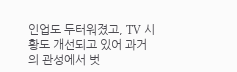인업도 두터워졌고, TV 시황도 개선되고 있어 과거의 관성에서 벗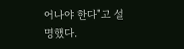어나야 한다"고 설명했다.